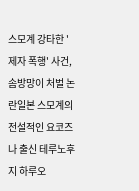스모계 강타한 '제자 폭행' 사건, 솜방망이 처벌 논란일본 스모계의 전설적인 요코즈나 출신 테루노후지 하루오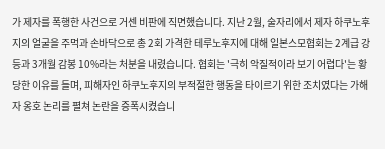가 제자를 폭행한 사건으로 거센 비판에 직면했습니다. 지난 2월, 술자리에서 제자 하쿠노후지의 얼굴을 주먹과 손바닥으로 총 2회 가격한 테루노후지에 대해 일본스모협회는 2계급 강등과 3개월 감봉 10%라는 처분을 내렸습니다. 협회는 '극히 악질적이라 보기 어렵다'는 황당한 이유를 들며, 피해자인 하쿠노후지의 부적절한 행동을 타이르기 위한 조치였다는 가해자 옹호 논리를 펼쳐 논란을 증폭시켰습니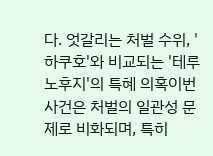다. 엇갈리는 처벌 수위, '하쿠호'와 비교되는 '테루노후지'의 특혜 의혹이번 사건은 처벌의 일관성 문제로 비화되며, 특히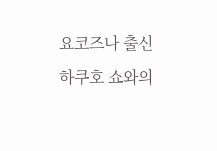요코즈나 출신 하쿠호 쇼와의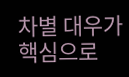차별 대우가 핵심으로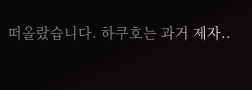떠올랐습니다. 하쿠호는 과거 제자..